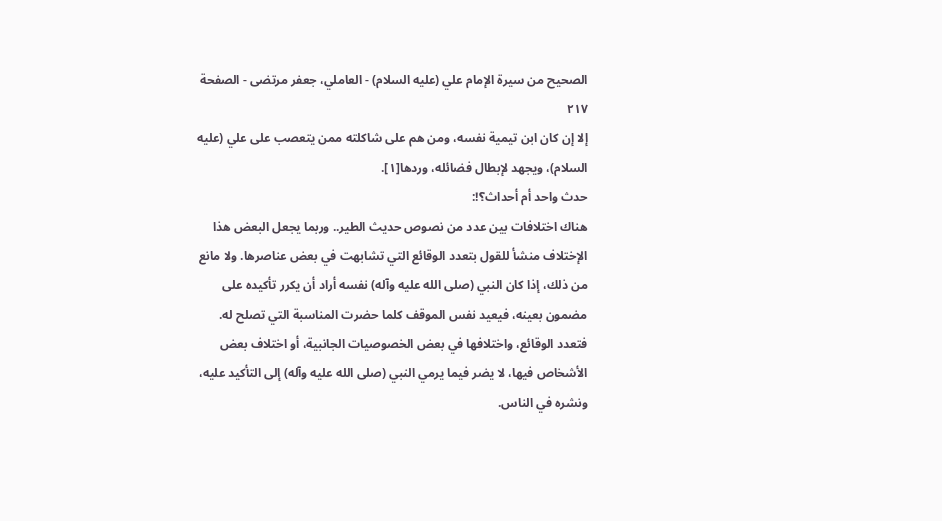الصحيح من سيرة الإمام علي (عليه السلام) - العاملي، جعفر مرتضى - الصفحة ٢١٧
إلا إن كان ابن تيمية نفسه، ومن هم على شاكلته ممن يتعصب على علي (عليه السلام)، ويجهد لإبطال فضائله، وردها[١].
حدث واحد أم أحداث؟!:
هناك اختلافات بين عدد من نصوص حديث الطير.. وربما يجعل البعض هذا الإختلاف منشأ للقول بتعدد الوقائع التي تشابهت في بعض عناصرها. ولا مانع من ذلك، إذا كان النبي (صلى الله عليه وآله) نفسه أراد أن يكرر تأكيده على مضمون بعينه، فيعيد نفس الموقف كلما حضرت المناسبة التي تصلح له.
فتعدد الوقائع، واختلافها في بعض الخصوصيات الجانبية، أو اختلاف بعض الأشخاص فيها، لا يضر فيما يرمي النبي (صلى الله عليه وآله) إلى التأكيد عليه، ونشره في الناس.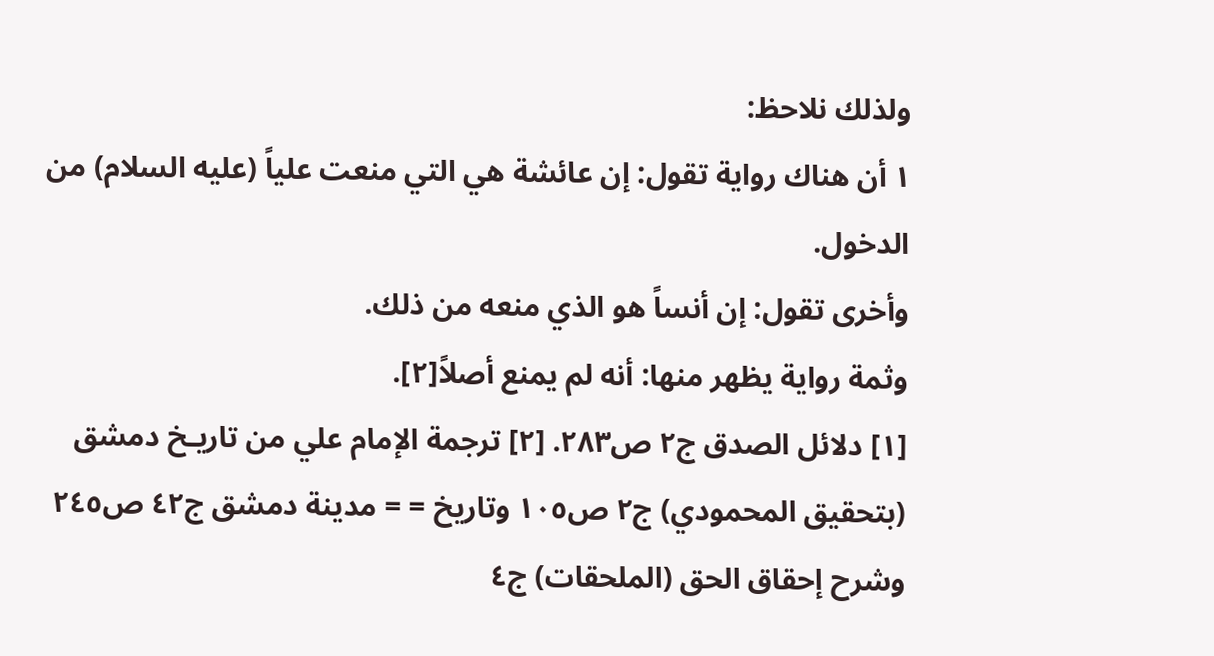ولذلك نلاحظ:
١ أن هناك رواية تقول: إن عائشة هي التي منعت علياً (عليه السلام) من الدخول.
وأخرى تقول: إن أنساً هو الذي منعه من ذلك.
وثمة رواية يظهر منها: أنه لم يمنع أصلاً[٢].
[١] دلائل الصدق ج٢ ص٢٨٣. [٢] ترجمة الإمام علي من تاريـخ دمشق (بتحقيق المحمودي) ج٢ ص١٠٥ وتاريخ = = مدينة دمشق ج٤٢ ص٢٤٥ وشرح إحقاق الحق (الملحقات) ج٤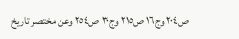ص٢٠٤ وج١٦ ص٢١٥ وج٣٠ ص٢٥٤ وعن مختصر تاريخ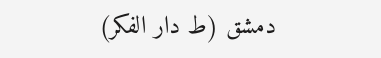دمشق (ط دار الفكر)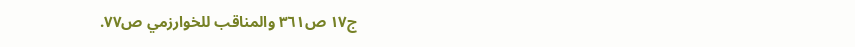ج١٧ ص٣٦١ والمناقب للخوارزمي ص٧٧.